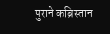पुराने कब्रिस्तान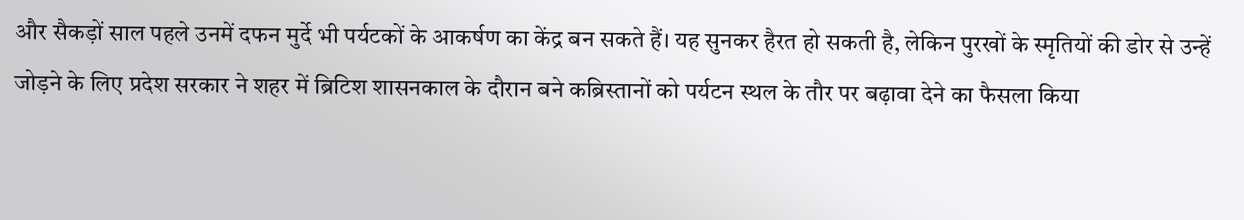और सैकड़ों साल पहले उनमें दफन मुर्दे भी पर्यटकों के आकर्षण का केंद्र बन सकते हैं। यह सुनकर हैरत हो सकती है, लेकिन पुरखों के स्मृतियों की डोर से उन्हें जोड़ने के लिए प्रदेश सरकार ने शहर में ब्रिटिश शासनकाल के दौरान बने कब्रिस्तानों को पर्यटन स्थल के तौर पर बढ़ावा देने का फैसला किया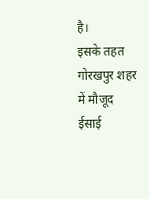है।
इसके तहत गोरखपुर शहर में मौजूद ईसाई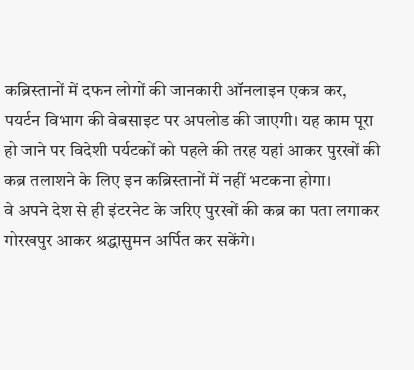कब्रिस्तानों में दफन लोगों की जानकारी ऑनलाइन एकत्र कर, पयर्टन विभाग की वेबसाइट पर अपलोड की जाएगी। यह काम पूरा हो जाने पर विदेशी पर्यटकों को पहले की तरह यहां आकर पुरखों की कब्र तलाशने के लिए इन कब्रिस्तानों में नहीं भटकना होगा।
वे अपने देश से ही इंटरनेट के जरिए पुरखों की कब्र का पता लगाकर गोरखपुर आकर श्रद्धासुमन अर्पित कर सकेंगे।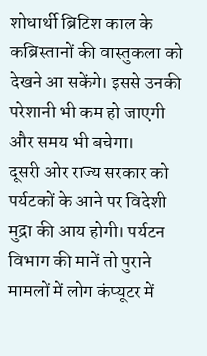शोधार्थी ब्रिटिश काल के कब्रिस्तानों की वास्तुकला को देखने आ सकेंगे। इससे उनकी परेशानी भी कम हो जाएगी और समय भी बचेगा।
दूसरी ओर राज्य सरकार को पर्यटकों के आने पर विदेशी मुद्रा की आय होगी। पर्यटन विभाग की मानें तो पुराने मामलों में लोग कंप्यूटर में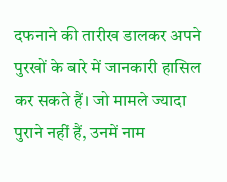दफनाने की तारीख डालकर अपने पुरखों के बारे में जानकारी हासिल कर सकते हैं। जो मामले ज्यादा पुराने नहीं हैं, उनमें नाम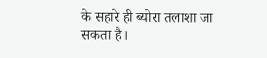के सहारे ही ब्योरा तलाशा जा सकता है।